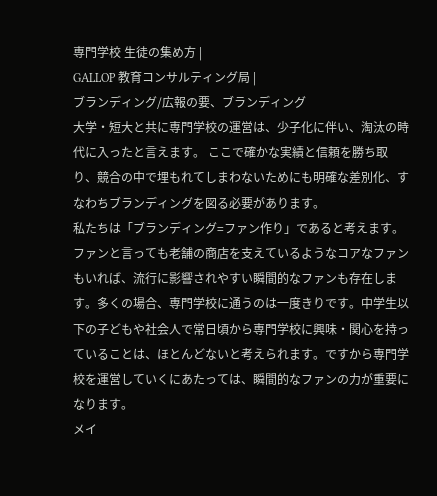専門学校 生徒の集め方 |
GALLOP 教育コンサルティング局 |
ブランディング/広報の要、ブランディング
大学・短大と共に専門学校の運営は、少子化に伴い、淘汰の時代に入ったと言えます。 ここで確かな実績と信頼を勝ち取り、競合の中で埋もれてしまわないためにも明確な差別化、すなわちブランディングを図る必要があります。
私たちは「ブランディング=ファン作り」であると考えます。ファンと言っても老舗の商店を支えているようなコアなファンもいれば、流行に影響されやすい瞬間的なファンも存在します。多くの場合、専門学校に通うのは一度きりです。中学生以下の子どもや社会人で常日頃から専門学校に興味・関心を持っていることは、ほとんどないと考えられます。ですから専門学校を運営していくにあたっては、瞬間的なファンの力が重要になります。
メイ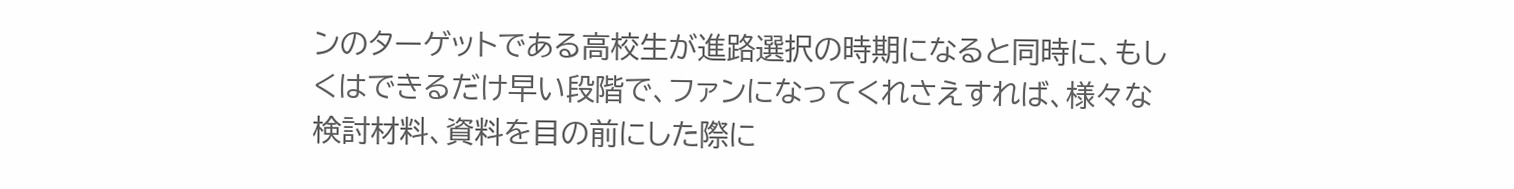ンのターゲットである高校生が進路選択の時期になると同時に、もしくはできるだけ早い段階で、ファンになってくれさえすれば、様々な検討材料、資料を目の前にした際に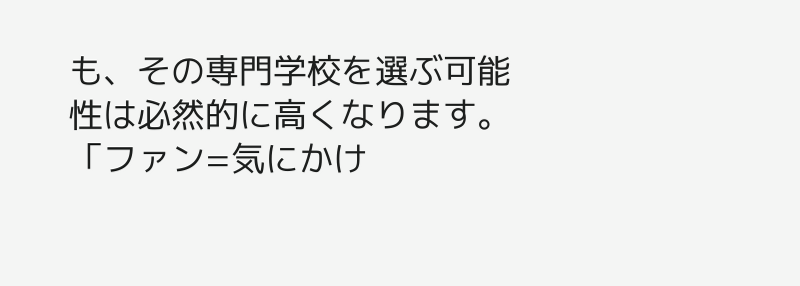も、その専門学校を選ぶ可能性は必然的に高くなります。
「ファン=気にかけ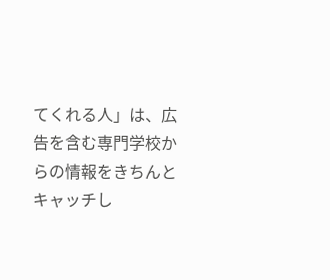てくれる人」は、広告を含む専門学校からの情報をきちんとキャッチし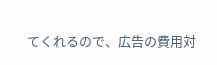てくれるので、広告の費用対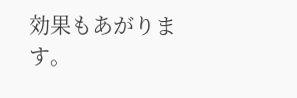効果もあがります。